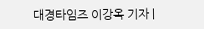대경타임즈 이강옥 기자 |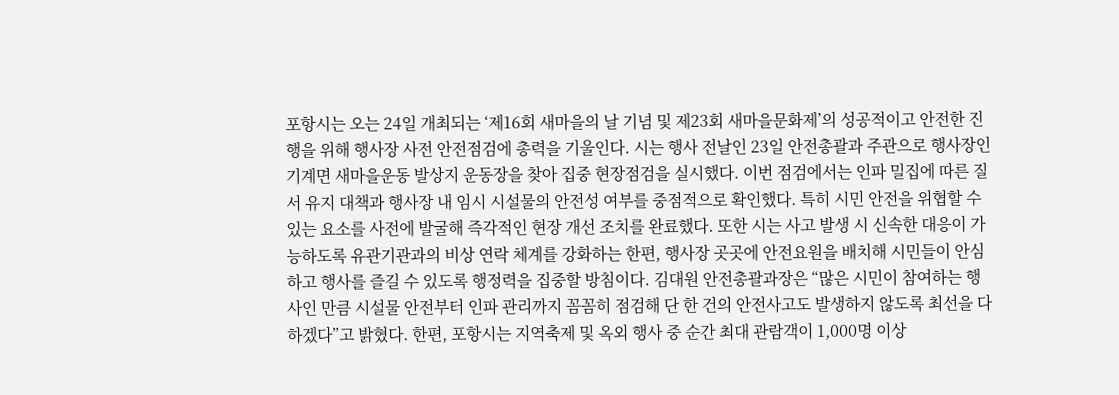포항시는 오는 24일 개최되는 ‘제16회 새마을의 날 기념 및 제23회 새마을문화제’의 성공적이고 안전한 진행을 위해 행사장 사전 안전점검에 총력을 기울인다. 시는 행사 전날인 23일 안전총괄과 주관으로 행사장인 기계면 새마을운동 발상지 운동장을 찾아 집중 현장점검을 실시했다. 이번 점검에서는 인파 밀집에 따른 질서 유지 대책과 행사장 내 임시 시설물의 안전성 여부를 중점적으로 확인했다. 특히 시민 안전을 위협할 수 있는 요소를 사전에 발굴해 즉각적인 현장 개선 조치를 완료했다. 또한 시는 사고 발생 시 신속한 대응이 가능하도록 유관기관과의 비상 연락 체계를 강화하는 한편, 행사장 곳곳에 안전요원을 배치해 시민들이 안심하고 행사를 즐길 수 있도록 행정력을 집중할 방침이다. 김대원 안전총괄과장은 “많은 시민이 참여하는 행사인 만큼 시설물 안전부터 인파 관리까지 꼼꼼히 점검해 단 한 건의 안전사고도 발생하지 않도록 최선을 다하겠다”고 밝혔다. 한편, 포항시는 지역축제 및 옥외 행사 중 순간 최대 관람객이 1,000명 이상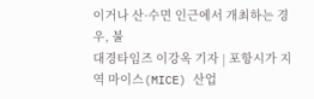이거나 산·수면 인근에서 개최하는 경우, 불
대경타임즈 이강옥 기자 | 포항시가 지역 마이스(MICE) 산업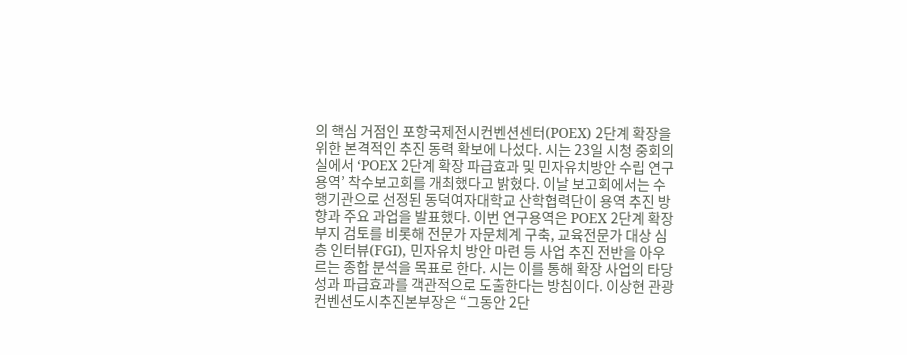의 핵심 거점인 포항국제전시컨벤션센터(POEX) 2단계 확장을 위한 본격적인 추진 동력 확보에 나섰다. 시는 23일 시청 중회의실에서 ‘POEX 2단계 확장 파급효과 및 민자유치방안 수립 연구용역’ 착수보고회를 개최했다고 밝혔다. 이날 보고회에서는 수행기관으로 선정된 동덕여자대학교 산학협력단이 용역 추진 방향과 주요 과업을 발표했다. 이번 연구용역은 POEX 2단계 확장 부지 검토를 비롯해 전문가 자문체계 구축, 교육전문가 대상 심층 인터뷰(FGI), 민자유치 방안 마련 등 사업 추진 전반을 아우르는 종합 분석을 목표로 한다. 시는 이를 통해 확장 사업의 타당성과 파급효과를 객관적으로 도출한다는 방침이다. 이상현 관광컨벤션도시추진본부장은 “그동안 2단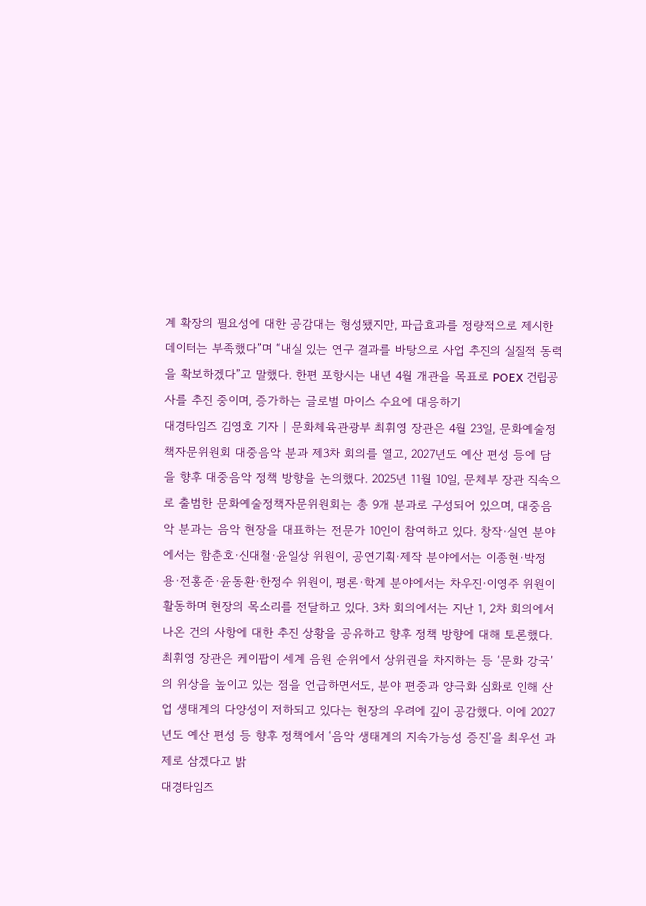계 확장의 필요성에 대한 공감대는 형성됐지만, 파급효과를 정량적으로 제시한 데이터는 부족했다”며 “내실 있는 연구 결과를 바탕으로 사업 추진의 실질적 동력을 확보하겠다”고 말했다. 한편 포항시는 내년 4월 개관을 목표로 POEX 건립공사를 추진 중이며, 증가하는 글로벌 마이스 수요에 대응하기
대경타임즈 김영호 기자 | 문화체육관광부 최휘영 장관은 4월 23일, 문화예술정책자문위원회 대중음악 분과 제3차 회의를 열고, 2027년도 예산 편성 등에 담을 향후 대중음악 정책 방향을 논의했다. 2025년 11월 10일, 문체부 장관 직속으로 출범한 문화예술정책자문위원회는 총 9개 분과로 구성되어 있으며, 대중음악 분과는 음악 현장을 대표하는 전문가 10인이 참여하고 있다. 창작·실연 분야에서는 함춘호·신대철·윤일상 위원이, 공연기획·제작 분야에서는 이종현·박정용·전홍준·윤동환·한정수 위원이, 평론·학계 분야에서는 차우진·이영주 위원이 활동하며 현장의 목소리를 전달하고 있다. 3차 회의에서는 지난 1, 2차 회의에서 나온 건의 사항에 대한 추진 상황을 공유하고 향후 정책 방향에 대해 토론했다. 최휘영 장관은 케이팝이 세계 음원 순위에서 상위권을 차지하는 등 ‘문화 강국’의 위상을 높이고 있는 점을 언급하면서도, 분야 편중과 양극화 심화로 인해 산업 생태계의 다양성이 저하되고 있다는 현장의 우려에 깊이 공감했다. 이에 2027년도 예산 편성 등 향후 정책에서 ‘음악 생태계의 지속가능성 증진’을 최우선 과제로 삼겠다고 밝
대경타임즈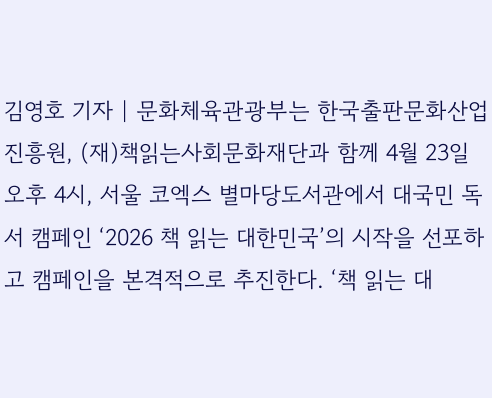김영호 기자 | 문화체육관광부는 한국출판문화산업진흥원, (재)책읽는사회문화재단과 함께 4월 23일 오후 4시, 서울 코엑스 별마당도서관에서 대국민 독서 캠페인 ‘2026 책 읽는 대한민국’의 시작을 선포하고 캠페인을 본격적으로 추진한다. ‘책 읽는 대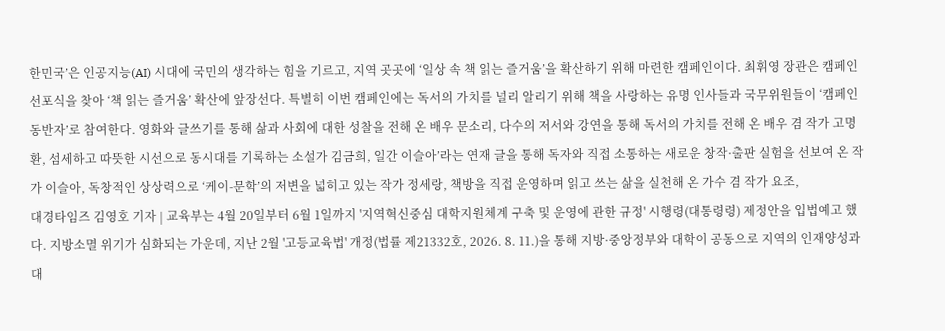한민국’은 인공지능(AI) 시대에 국민의 생각하는 힘을 기르고, 지역 곳곳에 ‘일상 속 책 읽는 즐거움’을 확산하기 위해 마련한 캠페인이다. 최휘영 장관은 캠페인 선포식을 찾아 ‘책 읽는 즐거움’ 확산에 앞장선다. 특별히 이번 캠페인에는 독서의 가치를 널리 알리기 위해 책을 사랑하는 유명 인사들과 국무위원들이 ‘캠페인 동반자’로 참여한다. 영화와 글쓰기를 통해 삶과 사회에 대한 성찰을 전해 온 배우 문소리, 다수의 저서와 강연을 통해 독서의 가치를 전해 온 배우 겸 작가 고명환, 섬세하고 따뜻한 시선으로 동시대를 기록하는 소설가 김금희, 일간 이슬아’라는 연재 글을 통해 독자와 직접 소통하는 새로운 창작·출판 실험을 선보여 온 작가 이슬아, 독창적인 상상력으로 ‘케이-문학’의 저변을 넓히고 있는 작가 정세랑, 책방을 직접 운영하며 읽고 쓰는 삶을 실천해 온 가수 겸 작가 요조,
대경타임즈 김영호 기자 | 교육부는 4월 20일부터 6월 1일까지 '지역혁신중심 대학지원체계 구축 및 운영에 관한 규정' 시행령(대통령령) 제정안을 입법예고 했다. 지방소멸 위기가 심화되는 가운데, 지난 2월 '고등교육법' 개정(법률 제21332호, 2026. 8. 11.)을 통해 지방·중앙정부와 대학이 공동으로 지역의 인재양성과 대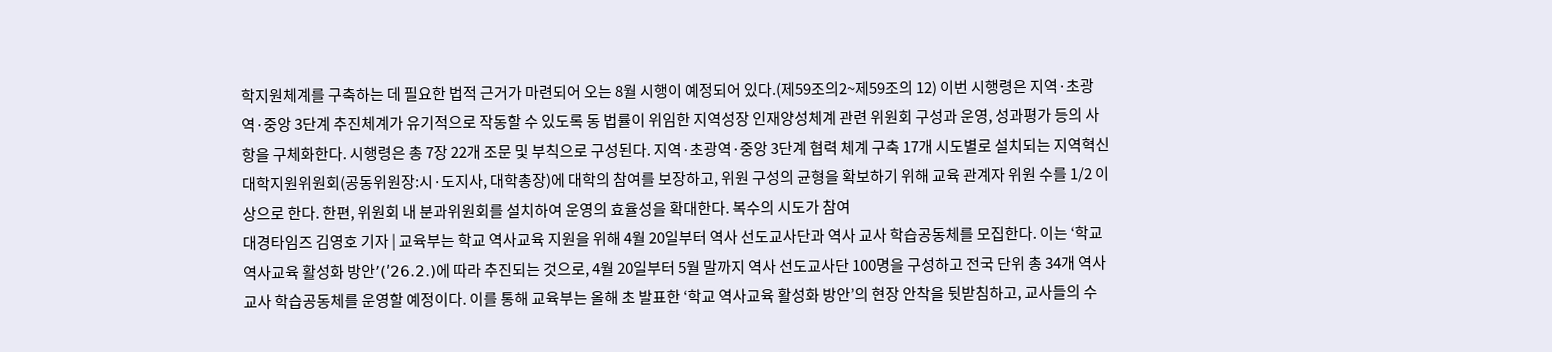학지원체계를 구축하는 데 필요한 법적 근거가 마련되어 오는 8월 시행이 예정되어 있다.(제59조의2~제59조의 12) 이번 시행령은 지역·초광역·중앙 3단계 추진체계가 유기적으로 작동할 수 있도록 동 법률이 위임한 지역성장 인재양성체계 관련 위원회 구성과 운영, 성과평가 등의 사항을 구체화한다. 시행령은 총 7장 22개 조문 및 부칙으로 구성된다. 지역·초광역·중앙 3단계 협력 체계 구축 17개 시도별로 설치되는 지역혁신대학지원위원회(공동위원장:시·도지사, 대학총장)에 대학의 참여를 보장하고, 위원 구성의 균형을 확보하기 위해 교육 관계자 위원 수를 1/2 이상으로 한다. 한편, 위원회 내 분과위원회를 설치하여 운영의 효율성을 확대한다. 복수의 시도가 참여
대경타임즈 김영호 기자 | 교육부는 학교 역사교육 지원을 위해 4월 20일부터 역사 선도교사단과 역사 교사 학습공동체를 모집한다. 이는 ‘학교 역사교육 활성화 방안’(ʹ26.2.)에 따라 추진되는 것으로, 4월 20일부터 5월 말까지 역사 선도교사단 100명을 구성하고 전국 단위 총 34개 역사 교사 학습공동체를 운영할 예정이다. 이를 통해 교육부는 올해 초 발표한 ‘학교 역사교육 활성화 방안’의 현장 안착을 뒷받침하고, 교사들의 수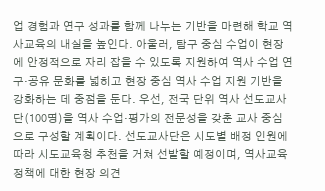업 경험과 연구 성과를 함께 나누는 기반을 마련해 학교 역사교육의 내실을 높인다. 아울러, 탐구 중심 수업이 현장에 안정적으로 자리 잡을 수 있도록 지원하여 역사 수업 연구·공유 문화를 넓히고 현장 중심 역사 수업 지원 기반을 강화하는 데 중점을 둔다. 우선, 전국 단위 역사 선도교사단(100명)을 역사 수업·평가의 전문성을 갖춘 교사 중심으로 구성할 계획이다. 선도교사단은 시도별 배정 인원에 따라 시도교육청 추천을 거쳐 선발할 예정이며, 역사교육 정책에 대한 현장 의견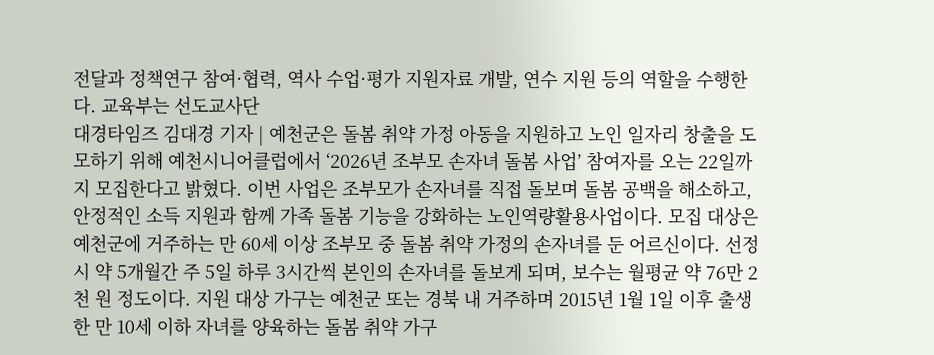전달과 정책연구 참여·협력, 역사 수업·평가 지원자료 개발, 연수 지원 등의 역할을 수행한다. 교육부는 선도교사단
대경타임즈 김대경 기자 | 예천군은 돌봄 취약 가정 아동을 지원하고 노인 일자리 창출을 도모하기 위해 예천시니어클럽에서 ‘2026년 조부모 손자녀 돌봄 사업’ 참여자를 오는 22일까지 모집한다고 밝혔다. 이번 사업은 조부모가 손자녀를 직접 돌보며 돌봄 공백을 해소하고, 안정적인 소득 지원과 함께 가족 돌봄 기능을 강화하는 노인역량활용사업이다. 모집 대상은 예천군에 거주하는 만 60세 이상 조부모 중 돌봄 취약 가정의 손자녀를 둔 어르신이다. 선정 시 약 5개월간 주 5일 하루 3시간씩 본인의 손자녀를 돌보게 되며, 보수는 월평균 약 76만 2천 원 정도이다. 지원 대상 가구는 예천군 또는 경북 내 거주하며 2015년 1월 1일 이후 출생한 만 10세 이하 자녀를 양육하는 돌봄 취약 가구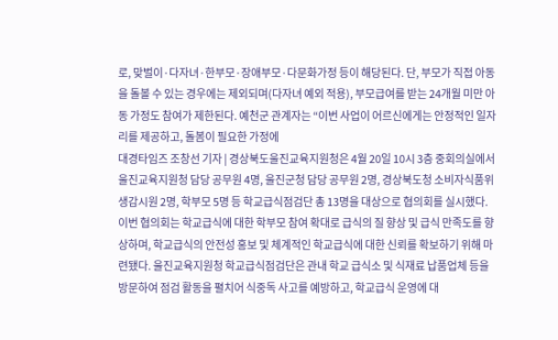로, 맞벌이·다자녀·한부모·장애부모·다문화가정 등이 해당된다. 단, 부모가 직접 아동을 돌볼 수 있는 경우에는 제외되며(다자녀 예외 적용), 부모급여를 받는 24개월 미만 아동 가정도 참여가 제한된다. 예천군 관계자는 “이번 사업이 어르신에게는 안정적인 일자리를 제공하고, 돌봄이 필요한 가정에
대경타임즈 조창선 기자 | 경상북도울진교육지원청은 4월 20일 10시 3층 중회의실에서 울진교육지원청 담당 공무원 4명, 울진군청 담당 공무원 2명, 경상북도청 소비자식품위생감시원 2명, 학부모 5명 등 학교급식점검단 총 13명을 대상으로 협의회를 실시했다. 이번 협의회는 학교급식에 대한 학부모 참여 확대로 급식의 질 향상 및 급식 만족도를 향상하며, 학교급식의 안전성 홍보 및 체계적인 학교급식에 대한 신뢰를 확보하기 위해 마련됐다. 울진교육지원청 학교급식점검단은 관내 학교 급식소 및 식재료 납품업체 등을 방문하여 점검 활동을 펼치어 식중독 사고를 예방하고, 학교급식 운영에 대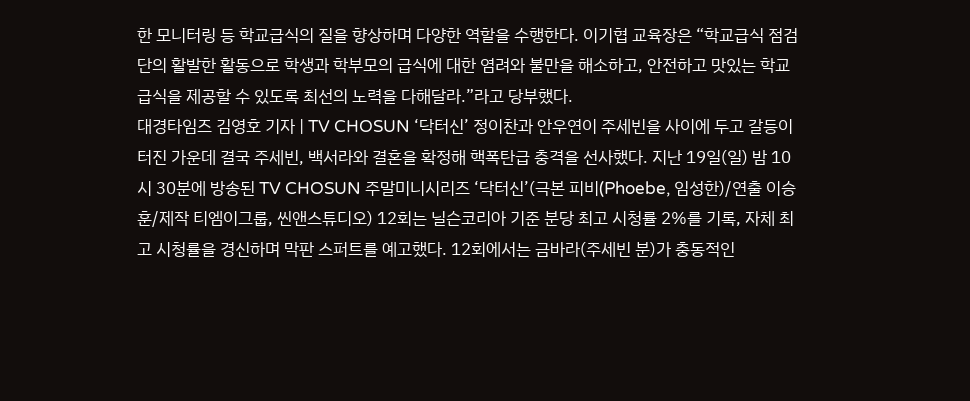한 모니터링 등 학교급식의 질을 향상하며 다양한 역할을 수행한다. 이기협 교육장은 “학교급식 점검단의 활발한 활동으로 학생과 학부모의 급식에 대한 염려와 불만을 해소하고, 안전하고 맛있는 학교급식을 제공할 수 있도록 최선의 노력을 다해달라.”라고 당부했다.
대경타임즈 김영호 기자 | TV CHOSUN ‘닥터신’ 정이찬과 안우연이 주세빈을 사이에 두고 갈등이 터진 가운데 결국 주세빈, 백서라와 결혼을 확정해 핵폭탄급 충격을 선사했다. 지난 19일(일) 밤 10시 30분에 방송된 TV CHOSUN 주말미니시리즈 ‘닥터신’(극본 피비(Phoebe, 임성한)/연출 이승훈/제작 티엠이그룹, 씬앤스튜디오) 12회는 닐슨코리아 기준 분당 최고 시청률 2%를 기록, 자체 최고 시청률을 경신하며 막판 스퍼트를 예고했다. 12회에서는 금바라(주세빈 분)가 충동적인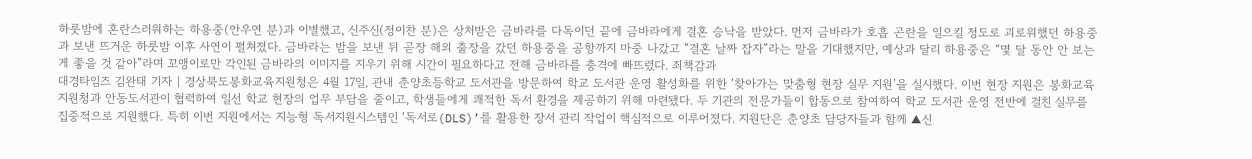하룻밤에 혼란스러워하는 하용중(안우연 분)과 이별했고, 신주신(정이찬 분)은 상처받은 금바라를 다독이던 끝에 금바라에게 결혼 승낙을 받았다. 먼저 금바라가 호흡 곤란을 일으킬 정도로 괴로워했던 하용중과 보낸 뜨거운 하룻밤 이후 사연이 펼쳐졌다. 금바라는 밤을 보낸 뒤 곧장 해외 출장을 갔던 하용중을 공항까지 마중 나갔고 “결혼 날짜 잡자”라는 말을 기대했지만, 예상과 달리 하용중은 “몇 달 동안 안 보는 게 좋을 것 같아”라며 꼬맹이로만 각인된 금바라의 이미지를 지우기 위해 시간이 필요하다고 전해 금바라를 충격에 빠뜨렸다. 죄책감과
대경타임즈 김완태 기자 | 경상북도봉화교육지원청은 4월 17일, 관내 춘양초등학교 도서관을 방문하여 학교 도서관 운영 활성화를 위한 ‘찾아가는 맞춤형 현장 실무 지원’을 실시했다. 이번 현장 지원은 봉화교육지원청과 안동도서관이 협력하여 일선 학교 현장의 업무 부담을 줄이고, 학생들에게 쾌적한 독서 환경을 제공하기 위해 마련됐다. 두 기관의 전문가들이 합동으로 참여하여 학교 도서관 운영 전반에 걸친 실무를 집중적으로 지원했다. 특히 이번 지원에서는 지능형 독서지원시스템인 ‘독서로(DLS)’를 활용한 장서 관리 작업이 핵심적으로 이루어졌다. 지원단은 춘양초 담당자들과 함께 ▲신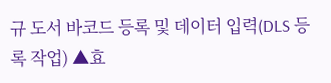규 도서 바코드 등록 및 데이터 입력(DLS 등록 작업) ▲효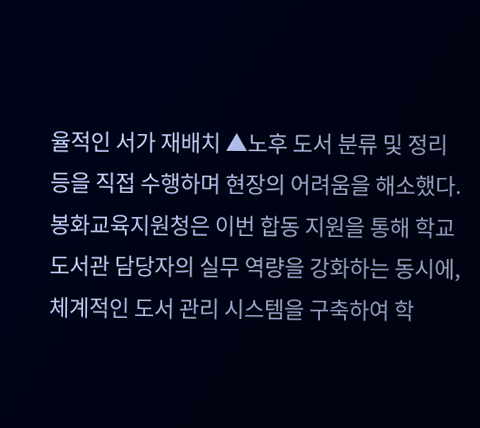율적인 서가 재배치 ▲노후 도서 분류 및 정리 등을 직접 수행하며 현장의 어려움을 해소했다. 봉화교육지원청은 이번 합동 지원을 통해 학교 도서관 담당자의 실무 역량을 강화하는 동시에, 체계적인 도서 관리 시스템을 구축하여 학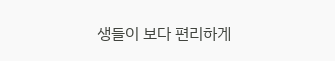생들이 보다 편리하게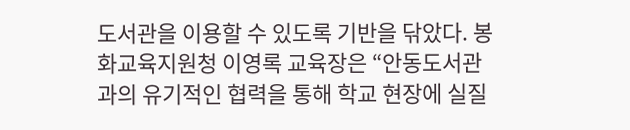도서관을 이용할 수 있도록 기반을 닦았다. 봉화교육지원청 이영록 교육장은 “안동도서관과의 유기적인 협력을 통해 학교 현장에 실질